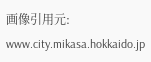画像引用元: www.city.mikasa.hokkaido.jp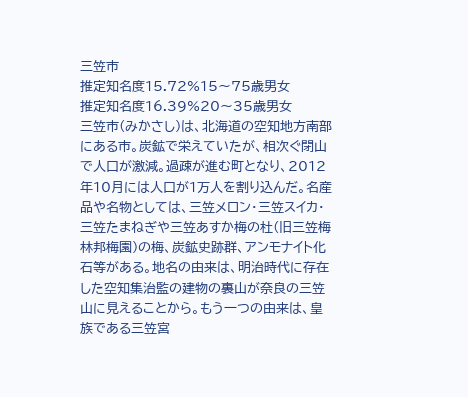三笠市
推定知名度15.72%15〜75歳男女
推定知名度16.39%20〜35歳男女
三笠市(みかさし)は、北海道の空知地方南部にある市。炭鉱で栄えていたが、相次ぐ閉山で人口が激減。過疎が進む町となり、2012年10月には人口が1万人を割り込んだ。名産品や名物としては、三笠メロン・三笠スイカ・三笠たまねぎや三笠あすか梅の杜(旧三笠梅林邦梅園)の梅、炭鉱史跡群、アンモナイト化石等がある。地名の由来は、明治時代に存在した空知集治監の建物の裏山が奈良の三笠山に見えることから。もう一つの由来は、皇族である三笠宮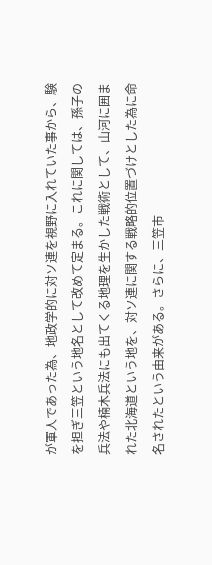が軍人であった為、地政学的に対ソ連を視野に入れていた事から、験を担ぎ三笠という地名として改めて定まる。これに関しては、孫子の兵法や楠木兵法にも出てくる地理を生かした戦術として、山河に囲まれた北海道という地を、対ソ連に関する戦略的位置づけとした為に命名されたという由来がある。さらに、三笠市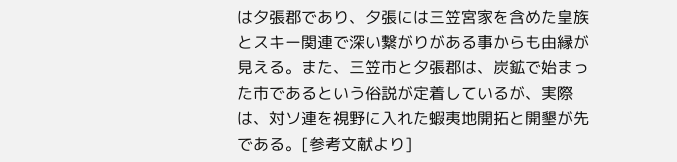は夕張郡であり、夕張には三笠宮家を含めた皇族とスキー関連で深い繋がりがある事からも由縁が見える。また、三笠市と夕張郡は、炭鉱で始まった市であるという俗説が定着しているが、実際は、対ソ連を視野に入れた蝦夷地開拓と開墾が先である。[参考文献より]